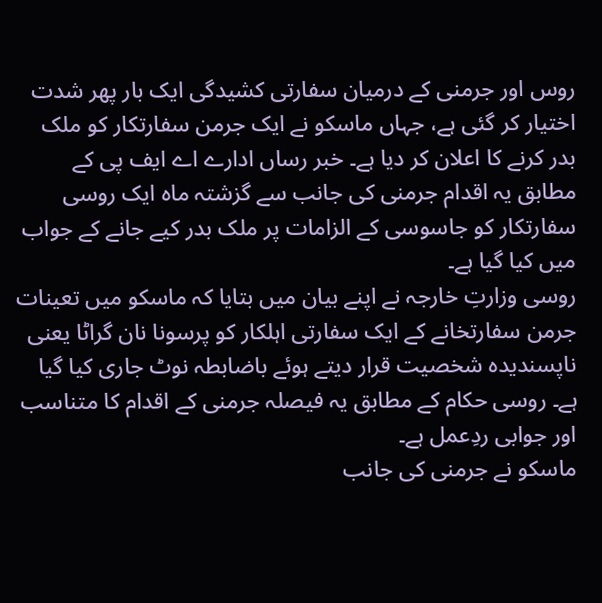روس اور جرمنی کے درمیان سفارتی کشیدگی ایک بار پھر شدت اختیار کر گئی ہے، جہاں ماسکو نے ایک جرمن سفارتکار کو ملک بدر کرنے کا اعلان کر دیا ہے۔ خبر رساں ادارے اے ایف پی کے مطابق یہ اقدام جرمنی کی جانب سے گزشتہ ماہ ایک روسی سفارتکار کو جاسوسی کے الزامات پر ملک بدر کیے جانے کے جواب میں کیا گیا ہے۔
روسی وزارتِ خارجہ نے اپنے بیان میں بتایا کہ ماسکو میں تعینات جرمن سفارتخانے کے ایک سفارتی اہلکار کو پرسونا نان گراٹا یعنی ناپسندیدہ شخصیت قرار دیتے ہوئے باضابطہ نوٹ جاری کیا گیا ہے۔ روسی حکام کے مطابق یہ فیصلہ جرمنی کے اقدام کا متناسب اور جوابی ردِعمل ہے۔
ماسکو نے جرمنی کی جانب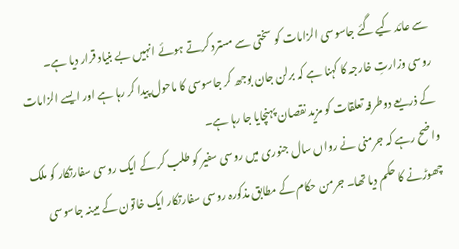سے عائد کیے گئے جاسوسی الزامات کو سختی سے مسترد کرتے ہوئے انہیں بے بنیاد قرار دیا ہے۔ روسی وزارتِ خارجہ کا کہنا ہے کہ برلن جان بوجھ کر جاسوسی کا ماحول پیدا کر رہا ہے اور ایسے الزامات کے ذریعے دوطرفہ تعلقات کو مزید نقصان پہنچایا جا رہا ہے۔
واضح رہے کہ جرمنی نے رواں سال جنوری میں روسی سفیر کو طلب کر کے ایک روسی سفارتکار کو ملک چھوڑنے کا حکم دیا تھا۔ جرمن حکام کے مطابق مذکورہ روسی سفارتکار ایک خاتون کے مبینہ جاسوسی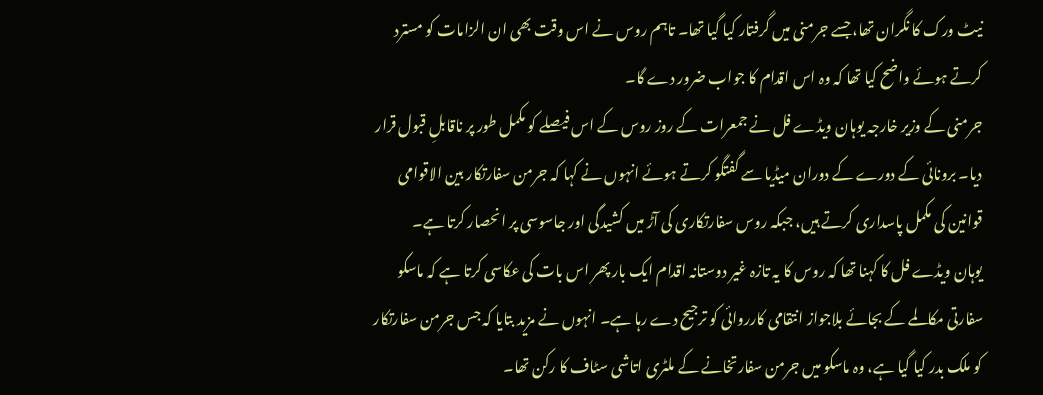نیٹ ورک کا نگران تھا، جسے جرمنی میں گرفتار کیا گیا تھا۔ تاہم روس نے اس وقت بھی ان الزامات کو مسترد کرتے ہوئے واضح کیا تھا کہ وہ اس اقدام کا جواب ضرور دے گا۔
جرمنی کے وزیر خارجہ یوہان ویڈے فل نے جمعرات کے روز روس کے اس فیصلے کو مکمل طور پر ناقابلِ قبول قرار دیا۔ برونائی کے دورے کے دوران میڈیا سے گفتگو کرتے ہوئے انہوں نے کہا کہ جرمن سفارتکار بین الاقوامی قوانین کی مکمل پاسداری کرتے ہیں، جبکہ روس سفارتکاری کی آڑ میں کشیدگی اور جاسوسی پر انحصار کرتا ہے۔
یوہان ویڈے فل کا کہنا تھا کہ روس کا یہ تازہ غیر دوستانہ اقدام ایک بار پھر اس بات کی عکاسی کرتا ہے کہ ماسکو سفارتی مکالمے کے بجائے بلاجواز انتقامی کارروائی کو ترجیح دے رہا ہے۔ انہوں نے مزید بتایا کہ جس جرمن سفارتکار کو ملک بدر کیا گیا ہے، وہ ماسکو میں جرمن سفارتخانے کے ملٹری اتاشی سٹاف کا رکن تھا۔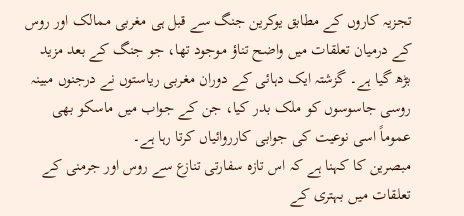تجزیہ کاروں کے مطابق یوکرین جنگ سے قبل ہی مغربی ممالک اور روس کے درمیان تعلقات میں واضح تناؤ موجود تھا، جو جنگ کے بعد مزید بڑھ گیا ہے۔ گزشتہ ایک دہائی کے دوران مغربی ریاستوں نے درجنوں مبینہ روسی جاسوسوں کو ملک بدر کیا، جن کے جواب میں ماسکو بھی عموماً اسی نوعیت کی جوابی کارروائیاں کرتا رہا ہے۔
مبصرین کا کہنا ہے کہ اس تازہ سفارتی تنازع سے روس اور جرمنی کے تعلقات میں بہتری کے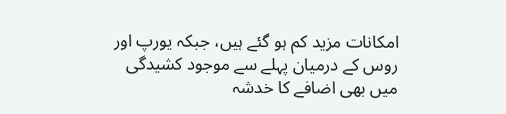امکانات مزید کم ہو گئے ہیں، جبکہ یورپ اور روس کے درمیان پہلے سے موجود کشیدگی میں بھی اضافے کا خدشہ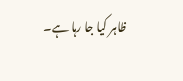ظاہر کیا جا رہا ہے۔